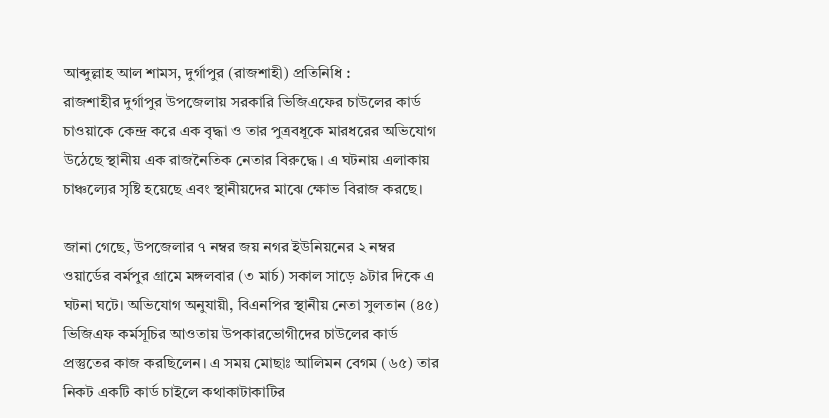আব্দুল্লাহ আল শামস, দুর্গাপুর (রাজশাহী) প্রতিনিধি :
রাজশাহীর দুর্গাপুর উপজেলায় সরকারি ভিজিএফের চাউলের কার্ড চাওয়াকে কেন্দ্র করে এক বৃদ্ধা ও তার পুত্রবধূকে মারধরের অভিযোগ উঠেছে স্থানীয় এক রাজনৈতিক নেতার বিরুদ্ধে। এ ঘটনায় এলাকায় চাঞ্চল্যের সৃষ্টি হয়েছে এবং স্থানীয়দের মাঝে ক্ষোভ বিরাজ করছে।

জানা গেছে, উপজেলার ৭ নম্বর জয় নগর ইউনিয়নের ২ নম্বর ওয়ার্ডের বর্মপুর গ্রামে মঙ্গলবার (৩ মার্চ) সকাল সাড়ে ৯টার দিকে এ ঘটনা ঘটে। অভিযোগ অনুযায়ী, বিএনপির স্থানীয় নেতা সুলতান (৪৫) ভিজিএফ কর্মসূচির আওতায় উপকারভোগীদের চাউলের কার্ড প্রস্তুতের কাজ করছিলেন। এ সময় মোছাঃ আলিমন বেগম (৬৫) তার নিকট একটি কার্ড চাইলে কথাকাটাকাটির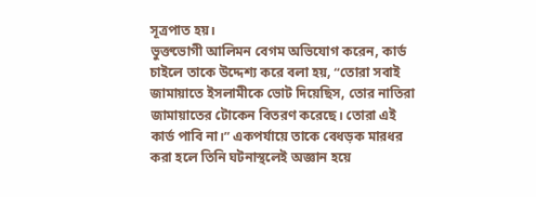সূত্রপাত হয়।
ভুক্তভোগী আলিমন বেগম অভিযোগ করেন, কার্ড চাইলে তাকে উদ্দেশ্য করে বলা হয়, “তোরা সবাই জামায়াতে ইসলামীকে ভোট দিয়েছিস, তোর নাতিরা জামায়াতের টোকেন বিতরণ করেছে। তোরা এই কার্ড পাবি না।” একপর্যায়ে তাকে বেধড়ক মারধর করা হলে তিনি ঘটনাস্থলেই অজ্ঞান হয়ে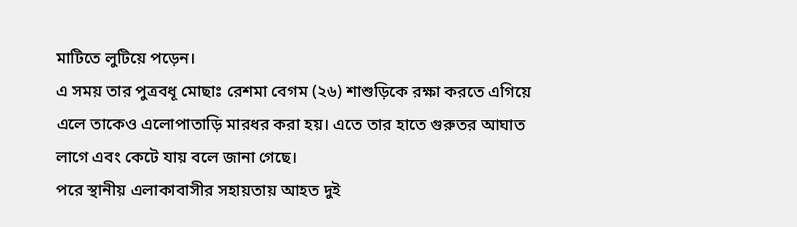মাটিতে লুটিয়ে পড়েন।
এ সময় তার পুত্রবধূ মোছাঃ রেশমা বেগম (২৬) শাশুড়িকে রক্ষা করতে এগিয়ে এলে তাকেও এলোপাতাড়ি মারধর করা হয়। এতে তার হাতে গুরুতর আঘাত লাগে এবং কেটে যায় বলে জানা গেছে।
পরে স্থানীয় এলাকাবাসীর সহায়তায় আহত দুই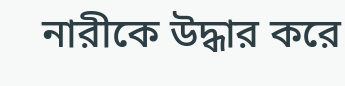নারীকে উদ্ধার করে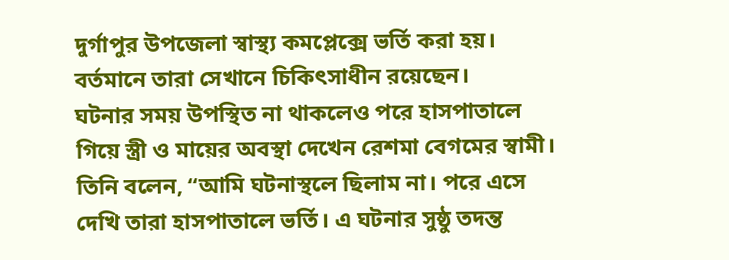দুর্গাপুর উপজেলা স্বাস্থ্য কমপ্লেক্সে ভর্তি করা হয়। বর্তমানে তারা সেখানে চিকিৎসাধীন রয়েছেন।
ঘটনার সময় উপস্থিত না থাকলেও পরে হাসপাতালে গিয়ে স্ত্রী ও মায়ের অবস্থা দেখেন রেশমা বেগমের স্বামী। তিনি বলেন, “আমি ঘটনাস্থলে ছিলাম না। পরে এসে দেখি তারা হাসপাতালে ভর্তি। এ ঘটনার সুষ্ঠু তদন্ত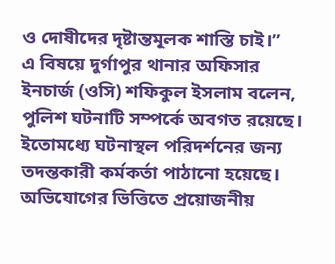ও দোষীদের দৃষ্টান্তমূলক শাস্তি চাই।”
এ বিষয়ে দুর্গাপুর থানার অফিসার ইনচার্জ (ওসি) শফিকুল ইসলাম বলেন, পুলিশ ঘটনাটি সম্পর্কে অবগত রয়েছে। ইতোমধ্যে ঘটনাস্থল পরিদর্শনের জন্য তদন্তকারী কর্মকর্তা পাঠানো হয়েছে। অভিযোগের ভিত্তিতে প্রয়োজনীয়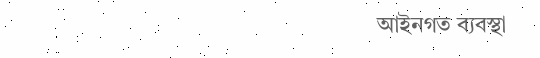আইনগত ব্যবস্থা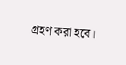গ্রহণ করা হবে।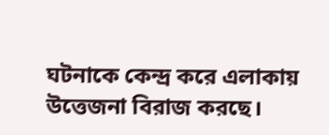ঘটনাকে কেন্দ্র করে এলাকায় উত্তেজনা বিরাজ করছে।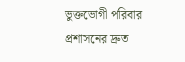ভুক্তভোগী পরিবার প্রশাসনের দ্রুত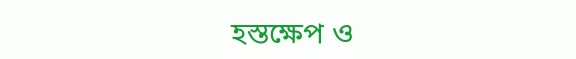হস্তক্ষেপ ও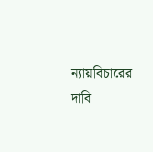ন্যায়বিচারের দাবি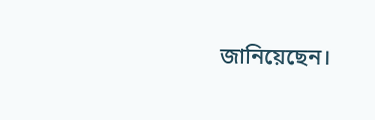জানিয়েছেন।